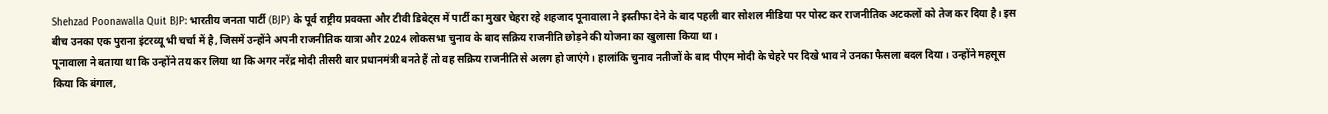Shehzad Poonawalla Quit BJP: भारतीय जनता पार्टी (BJP) के पूर्व राष्ट्रीय प्रवक्ता और टीवी डिबेट्स में पार्टी का मुखर चेहरा रहे शहजाद पूनावाला ने इस्तीफा देने के बाद पहली बार सोशल मीडिया पर पोस्ट कर राजनीतिक अटकलों को तेज कर दिया है। इस बीच उनका एक पुराना इंटरव्यू भी चर्चा में है, जिसमें उन्होंने अपनी राजनीतिक यात्रा और 2024 लोकसभा चुनाव के बाद सक्रिय राजनीति छोड़ने की योजना का खुलासा किया था।
पूनावाला ने बताया था कि उन्होंने तय कर लिया था कि अगर नरेंद्र मोदी तीसरी बार प्रधानमंत्री बनते हैं तो वह सक्रिय राजनीति से अलग हो जाएंगे। हालांकि चुनाव नतीजों के बाद पीएम मोदी के चेहरे पर दिखे भाव ने उनका फैसला बदल दिया। उन्होंने महसूस किया कि बंगाल,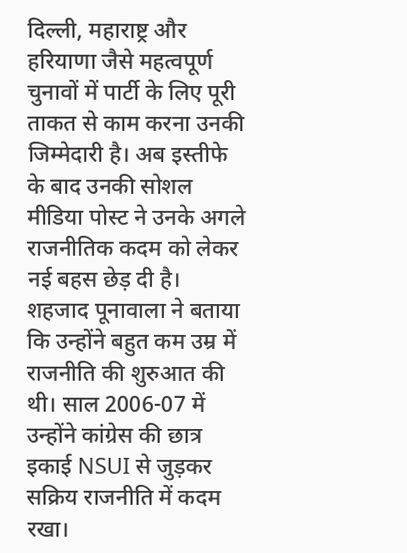दिल्ली, महाराष्ट्र और हरियाणा जैसे महत्वपूर्ण चुनावों में पार्टी के लिए पूरी ताकत से काम करना उनकी जिम्मेदारी है। अब इस्तीफे के बाद उनकी सोशल मीडिया पोस्ट ने उनके अगले राजनीतिक कदम को लेकर नई बहस छेड़ दी है।
शहजाद पूनावाला ने बताया कि उन्होंने बहुत कम उम्र में राजनीति की शुरुआत की थी। साल 2006-07 में उन्होंने कांग्रेस की छात्र इकाई NSUI से जुड़कर सक्रिय राजनीति में कदम रखा।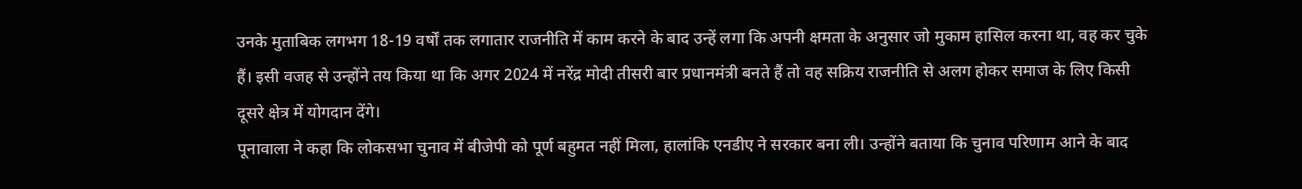उनके मुताबिक लगभग 18-19 वर्षों तक लगातार राजनीति में काम करने के बाद उन्हें लगा कि अपनी क्षमता के अनुसार जो मुकाम हासिल करना था, वह कर चुके हैं। इसी वजह से उन्होंने तय किया था कि अगर 2024 में नरेंद्र मोदी तीसरी बार प्रधानमंत्री बनते हैं तो वह सक्रिय राजनीति से अलग होकर समाज के लिए किसी दूसरे क्षेत्र में योगदान देंगे।
पूनावाला ने कहा कि लोकसभा चुनाव में बीजेपी को पूर्ण बहुमत नहीं मिला, हालांकि एनडीए ने सरकार बना ली। उन्होंने बताया कि चुनाव परिणाम आने के बाद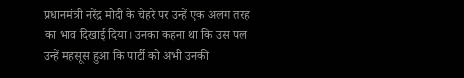प्रधानमंत्री नरेंद्र मोदी के चेहरे पर उन्हें एक अलग तरह का भाव दिखाई दिया। उनका कहना था कि उस पल उन्हें महसूस हुआ कि पार्टी को अभी उनकी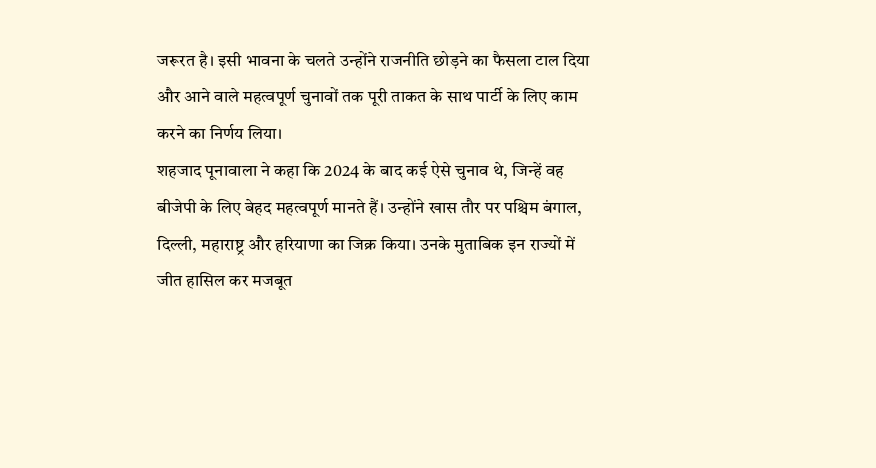जरूरत है। इसी भावना के चलते उन्होंने राजनीति छोड़ने का फैसला टाल दिया और आने वाले महत्वपूर्ण चुनावों तक पूरी ताकत के साथ पार्टी के लिए काम करने का निर्णय लिया।
शहजाद पूनावाला ने कहा कि 2024 के बाद कई ऐसे चुनाव थे, जिन्हें वह बीजेपी के लिए बेहद महत्वपूर्ण मानते हैं। उन्होंने खास तौर पर पश्चिम बंगाल, दिल्ली, महाराष्ट्र और हरियाणा का जिक्र किया। उनके मुताबिक इन राज्यों में जीत हासिल कर मजबूत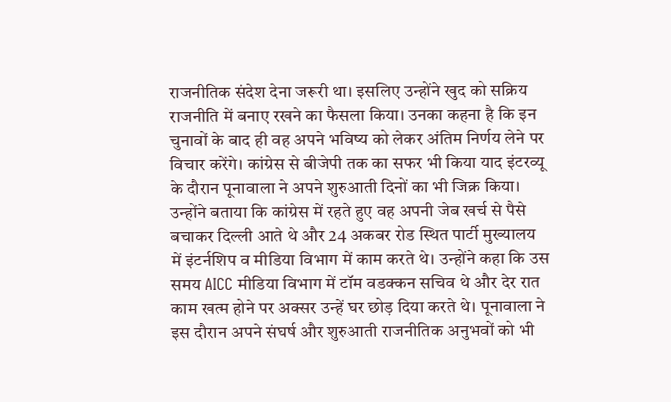राजनीतिक संदेश देना जरूरी था। इसलिए उन्होंने खुद को सक्रिय राजनीति में बनाए रखने का फैसला किया। उनका कहना है कि इन चुनावों के बाद ही वह अपने भविष्य को लेकर अंतिम निर्णय लेने पर विचार करेंगे। कांग्रेस से बीजेपी तक का सफर भी किया याद इंटरव्यू के दौरान पूनावाला ने अपने शुरुआती दिनों का भी जिक्र किया। उन्होंने बताया कि कांग्रेस में रहते हुए वह अपनी जेब खर्च से पैसे बचाकर दिल्ली आते थे और 24 अकबर रोड स्थित पार्टी मुख्यालय में इंटर्नशिप व मीडिया विभाग में काम करते थे। उन्होंने कहा कि उस समय AICC मीडिया विभाग में टॉम वडक्कन सचिव थे और देर रात काम खत्म होने पर अक्सर उन्हें घर छोड़ दिया करते थे। पूनावाला ने इस दौरान अपने संघर्ष और शुरुआती राजनीतिक अनुभवों को भी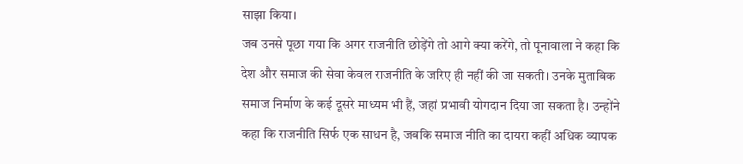साझा किया।
जब उनसे पूछा गया कि अगर राजनीति छोड़ेंगे तो आगे क्या करेंगे, तो पूनावाला ने कहा कि देश और समाज की सेवा केवल राजनीति के जरिए ही नहीं की जा सकती। उनके मुताबिक समाज निर्माण के कई दूसरे माध्यम भी हैं, जहां प्रभावी योगदान दिया जा सकता है। उन्होंने कहा कि राजनीति सिर्फ एक साधन है, जबकि समाज नीति का दायरा कहीं अधिक व्यापक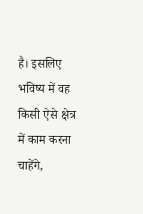है। इसलिए भविष्य में वह किसी ऐसे क्षेत्र में काम करना चाहेंगे,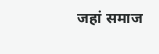जहां समाज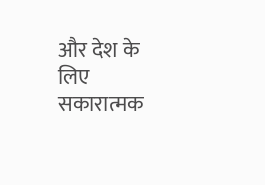और देश के लिए सकारात्मक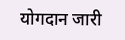योगदान जारी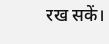रख सकें।